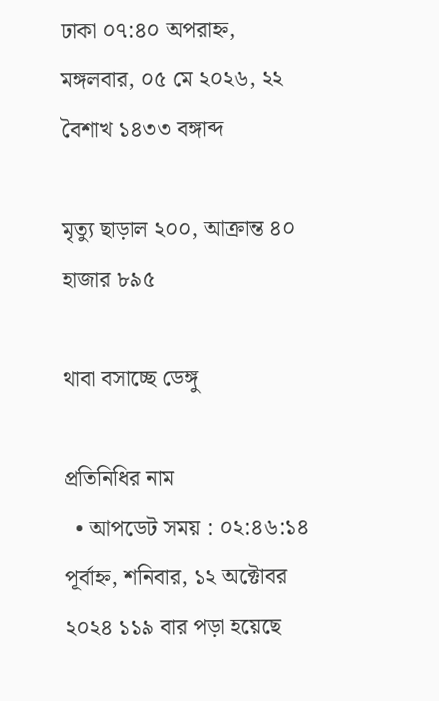ঢাকা ০৭:৪০ অপরাহ্ন, মঙ্গলবার, ০৫ মে ২০২৬, ২২ বৈশাখ ১৪৩৩ বঙ্গাব্দ

মৃত্যু ছাড়াল ২০০, আক্রান্ত ৪০ হাজার ৮৯৫

থাবা বসাচ্ছে ডেঙ্গু

প্রতিনিধির নাম
  • আপডেট সময় : ০২:৪৬:১৪ পূর্বাহ্ন, শনিবার, ১২ অক্টোবর ২০২৪ ১১৯ বার পড়া হয়েছে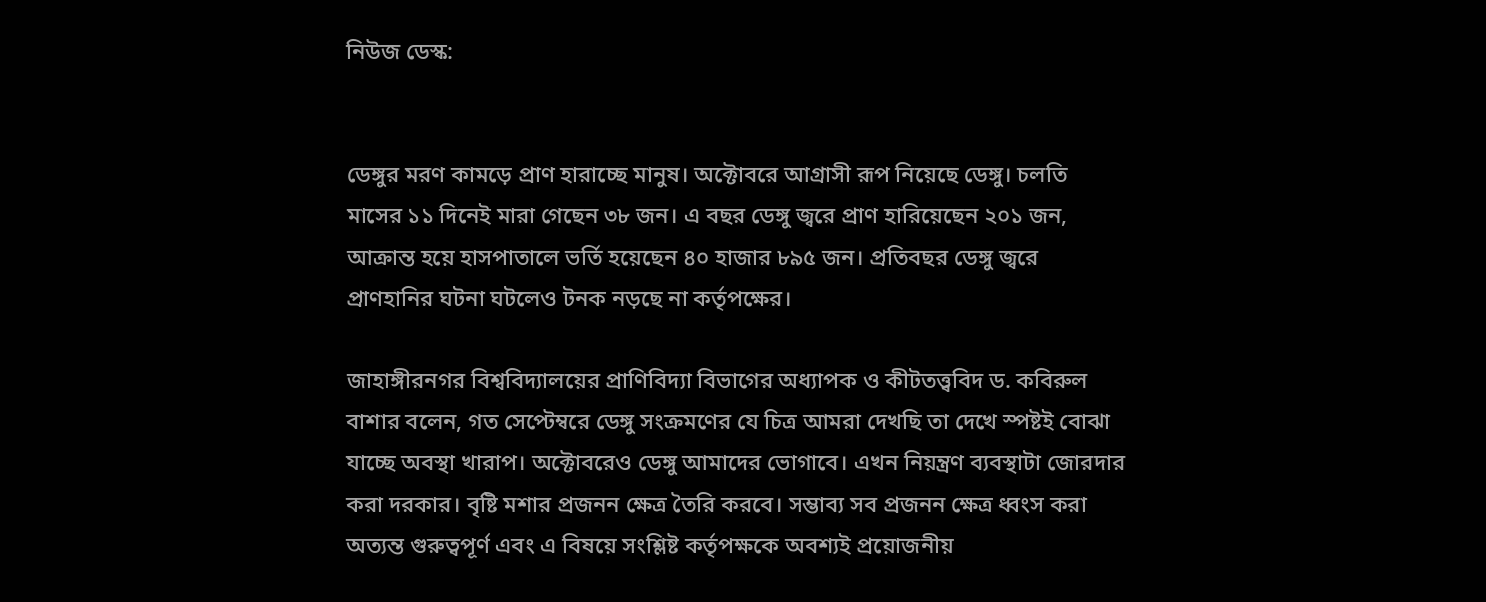নিউজ ডেস্ক:


ডেঙ্গুর মরণ কামড়ে প্রাণ হারাচ্ছে মানুষ। অক্টোবরে আগ্রাসী রূপ নিয়েছে ডেঙ্গু। চলতি মাসের ১১ দিনেই মারা গেছেন ৩৮ জন। এ বছর ডেঙ্গু জ্বরে প্রাণ হারিয়েছেন ২০১ জন, আক্রান্ত হয়ে হাসপাতালে ভর্তি হয়েছেন ৪০ হাজার ৮৯৫ জন। প্রতিবছর ডেঙ্গু জ্বরে প্রাণহানির ঘটনা ঘটলেও টনক নড়ছে না কর্তৃপক্ষের।

জাহাঙ্গীরনগর বিশ্ববিদ্যালয়ের প্রাণিবিদ্যা বিভাগের অধ্যাপক ও কীটতত্ত্ববিদ ড. কবিরুল বাশার বলেন, গত সেপ্টেম্বরে ডেঙ্গু সংক্রমণের যে চিত্র আমরা দেখছি তা দেখে স্পষ্টই বোঝা যাচ্ছে অবস্থা খারাপ। অক্টোবরেও ডেঙ্গু আমাদের ভোগাবে। এখন নিয়ন্ত্রণ ব্যবস্থাটা জোরদার করা দরকার। বৃষ্টি মশার প্রজনন ক্ষেত্র তৈরি করবে। সম্ভাব্য সব প্রজনন ক্ষেত্র ধ্বংস করা অত্যন্ত গুরুত্বপূর্ণ এবং এ বিষয়ে সংশ্লিষ্ট কর্তৃপক্ষকে অবশ্যই প্রয়োজনীয়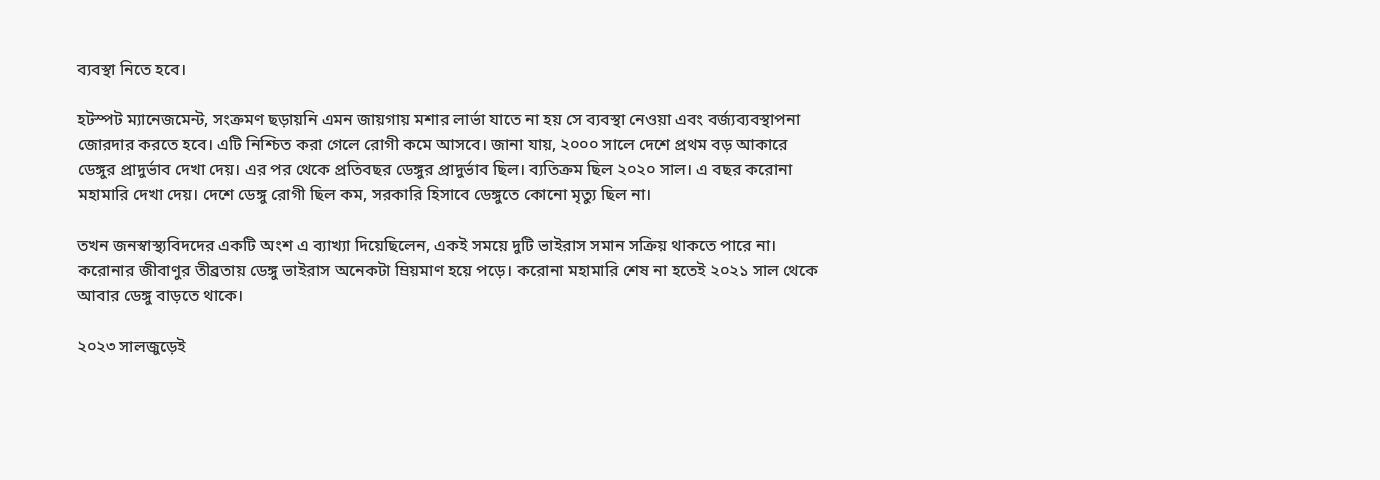ব্যবস্থা নিতে হবে।

হটস্পট ম্যানেজমেন্ট, সংক্রমণ ছড়ায়নি এমন জায়গায় মশার লার্ভা যাতে না হয় সে ব্যবস্থা নেওয়া এবং বর্জ্যব্যবস্থাপনা জোরদার করতে হবে। এটি নিশ্চিত করা গেলে রোগী কমে আসবে। জানা যায়, ২০০০ সালে দেশে প্রথম বড় আকারে ডেঙ্গুর প্রাদুর্ভাব দেখা দেয়। এর পর থেকে প্রতিবছর ডেঙ্গুর প্রাদুর্ভাব ছিল। ব্যতিক্রম ছিল ২০২০ সাল। এ বছর করোনা মহামারি দেখা দেয়। দেশে ডেঙ্গু রোগী ছিল কম, সরকারি হিসাবে ডেঙ্গুতে কোনো মৃত্যু ছিল না।

তখন জনস্বাস্থ্যবিদদের একটি অংশ এ ব্যাখ্যা দিয়েছিলেন, একই সময়ে দুটি ভাইরাস সমান সক্রিয় থাকতে পারে না। করোনার জীবাণুর তীব্রতায় ডেঙ্গু ভাইরাস অনেকটা ম্রিয়মাণ হয়ে পড়ে। করোনা মহামারি শেষ না হতেই ২০২১ সাল থেকে আবার ডেঙ্গু বাড়তে থাকে।

২০২৩ সালজুড়েই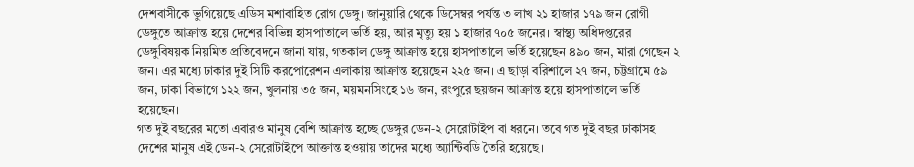দেশবাসীকে ভুগিয়েছে এডিস মশাবাহিত রোগ ডেঙ্গু। জানুয়ারি থেকে ডিসেম্বর পর্যন্ত ৩ লাখ ২১ হাজার ১৭৯ জন রোগী ডেঙ্গুতে আক্রান্ত হয়ে দেশের বিভিন্ন হাসপাতালে ভর্তি হয়, আর মৃত্যু হয় ১ হাজার ৭০৫ জনের। স্বাস্থ্য অধিদপ্তরের ডেঙ্গুবিষয়ক নিয়মিত প্রতিবেদনে জানা যায়, গতকাল ডেঙ্গু আক্রান্ত হয়ে হাসপাতালে ভর্তি হয়েছেন ৪৯০ জন, মারা গেছেন ২ জন। এর মধ্যে ঢাকার দুই সিটি করপোরেশন এলাকায় আক্রান্ত হয়েছেন ২২৫ জন। এ ছাড়া বরিশালে ২৭ জন, চট্টগ্রামে ৫৯ জন, ঢাকা বিভাগে ১২২ জন, খুলনায় ৩৫ জন, ময়মনসিংহে ১৬ জন, রংপুরে ছয়জন আক্রান্ত হয়ে হাসপাতালে ভর্তি হয়েছেন।
গত দুই বছরের মতো এবারও মানুষ বেশি আক্রান্ত হচ্ছে ডেঙ্গুর ডেন-২ সেরোটাইপ বা ধরনে। তবে গত দুই বছর ঢাকাসহ দেশের মানুষ এই ডেন-২ সেরোটাইপে আক্তান্ত হওয়ায় তাদের মধ্যে অ্যান্টিবডি তৈরি হয়েছে।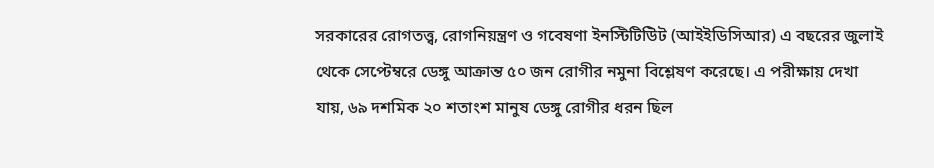সরকারের রোগতত্ত্ব, রোগনিয়ন্ত্রণ ও গবেষণা ইনস্টিটিউিট (আইইডিসিআর) এ বছরের জুলাই থেকে সেপ্টেম্বরে ডেঙ্গু আক্রান্ত ৫০ জন রোগীর নমুনা বিশ্লেষণ করেছে। এ পরীক্ষায় দেখা যায়, ৬৯ দশমিক ২০ শতাংশ মানুষ ডেঙ্গু রোগীর ধরন ছিল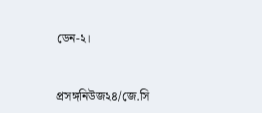ডেন-২।


প্রসঙ্গনিউজ২৪/জে.সি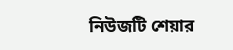নিউজটি শেয়ার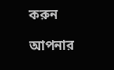করুন

আপনার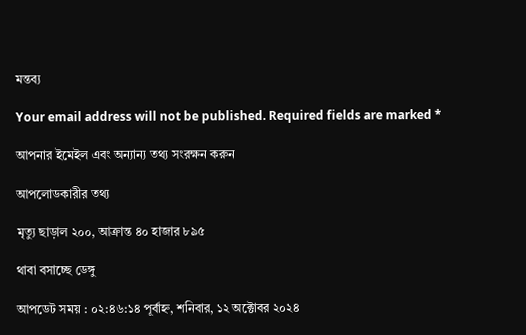মন্তব্য

Your email address will not be published. Required fields are marked *

আপনার ইমেইল এবং অন্যান্য তথ্য সংরক্ষন করুন

আপলোডকারীর তথ্য

মৃত্যু ছাড়াল ২০০, আক্রান্ত ৪০ হাজার ৮৯৫

থাবা বসাচ্ছে ডেঙ্গু

আপডেট সময় : ০২:৪৬:১৪ পূর্বাহ্ন, শনিবার, ১২ অক্টোবর ২০২৪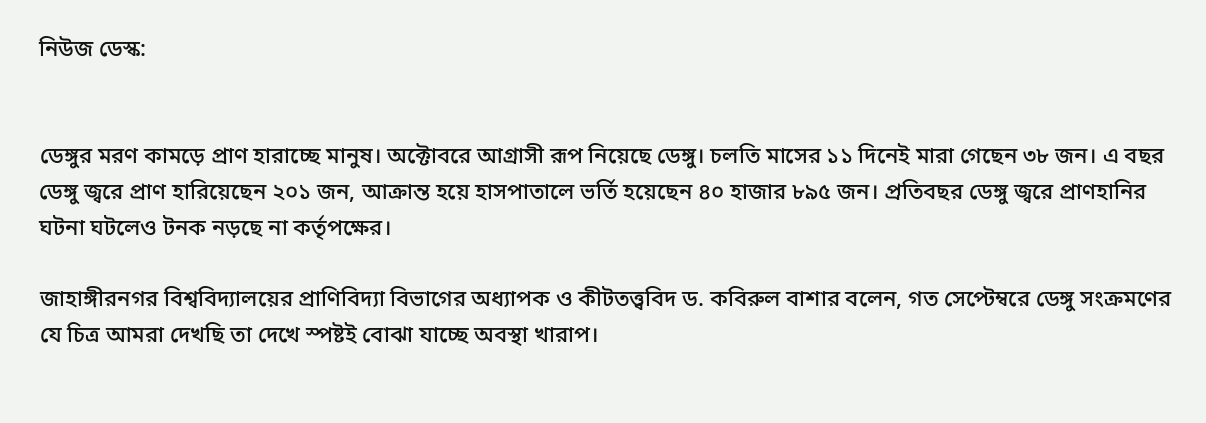নিউজ ডেস্ক:


ডেঙ্গুর মরণ কামড়ে প্রাণ হারাচ্ছে মানুষ। অক্টোবরে আগ্রাসী রূপ নিয়েছে ডেঙ্গু। চলতি মাসের ১১ দিনেই মারা গেছেন ৩৮ জন। এ বছর ডেঙ্গু জ্বরে প্রাণ হারিয়েছেন ২০১ জন, আক্রান্ত হয়ে হাসপাতালে ভর্তি হয়েছেন ৪০ হাজার ৮৯৫ জন। প্রতিবছর ডেঙ্গু জ্বরে প্রাণহানির ঘটনা ঘটলেও টনক নড়ছে না কর্তৃপক্ষের।

জাহাঙ্গীরনগর বিশ্ববিদ্যালয়ের প্রাণিবিদ্যা বিভাগের অধ্যাপক ও কীটতত্ত্ববিদ ড. কবিরুল বাশার বলেন, গত সেপ্টেম্বরে ডেঙ্গু সংক্রমণের যে চিত্র আমরা দেখছি তা দেখে স্পষ্টই বোঝা যাচ্ছে অবস্থা খারাপ।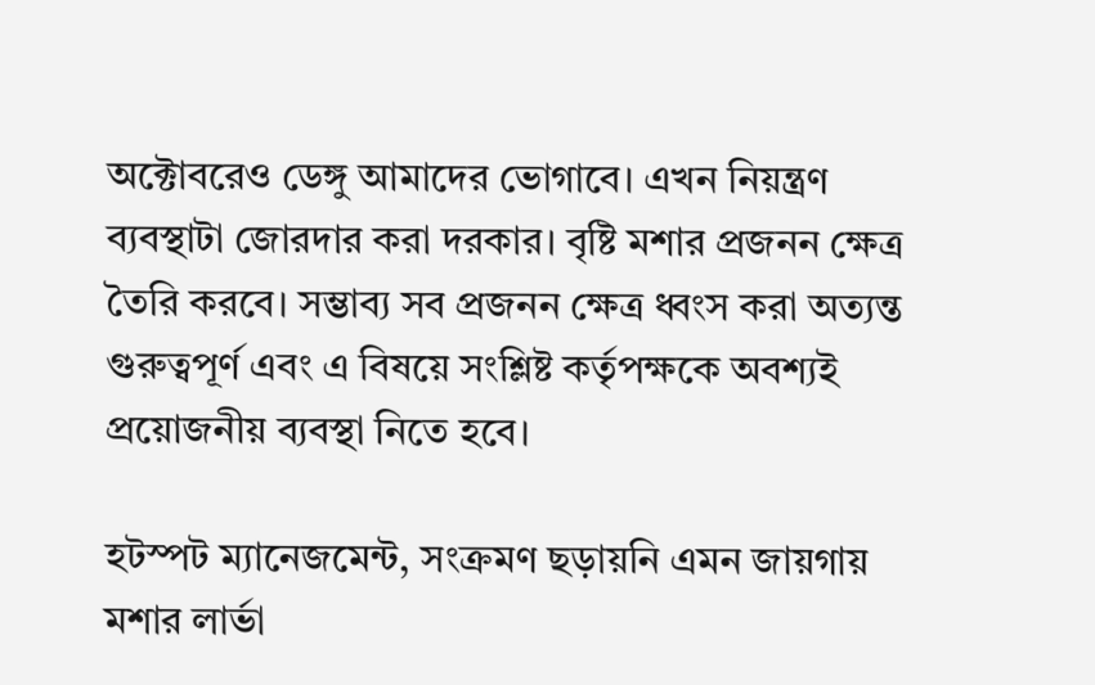অক্টোবরেও ডেঙ্গু আমাদের ভোগাবে। এখন নিয়ন্ত্রণ ব্যবস্থাটা জোরদার করা দরকার। বৃষ্টি মশার প্রজনন ক্ষেত্র তৈরি করবে। সম্ভাব্য সব প্রজনন ক্ষেত্র ধ্বংস করা অত্যন্ত গুরুত্বপূর্ণ এবং এ বিষয়ে সংশ্লিষ্ট কর্তৃপক্ষকে অবশ্যই প্রয়োজনীয় ব্যবস্থা নিতে হবে।

হটস্পট ম্যানেজমেন্ট, সংক্রমণ ছড়ায়নি এমন জায়গায় মশার লার্ভা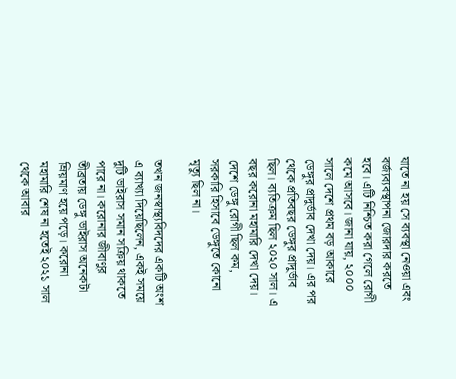যাতে না হয় সে ব্যবস্থা নেওয়া এবং বর্জ্যব্যবস্থাপনা জোরদার করতে হবে। এটি নিশ্চিত করা গেলে রোগী কমে আসবে। জানা যায়, ২০০০ সালে দেশে প্রথম বড় আকারে ডেঙ্গুর প্রাদুর্ভাব দেখা দেয়। এর পর থেকে প্রতিবছর ডেঙ্গুর প্রাদুর্ভাব ছিল। ব্যতিক্রম ছিল ২০২০ সাল। এ বছর করোনা মহামারি দেখা দেয়। দেশে ডেঙ্গু রোগী ছিল কম, সরকারি হিসাবে ডেঙ্গুতে কোনো মৃত্যু ছিল না।

তখন জনস্বাস্থ্যবিদদের একটি অংশ এ ব্যাখ্যা দিয়েছিলেন, একই সময়ে দুটি ভাইরাস সমান সক্রিয় থাকতে পারে না। করোনার জীবাণুর তীব্রতায় ডেঙ্গু ভাইরাস অনেকটা ম্রিয়মাণ হয়ে পড়ে। করোনা মহামারি শেষ না হতেই ২০২১ সাল থেকে আবার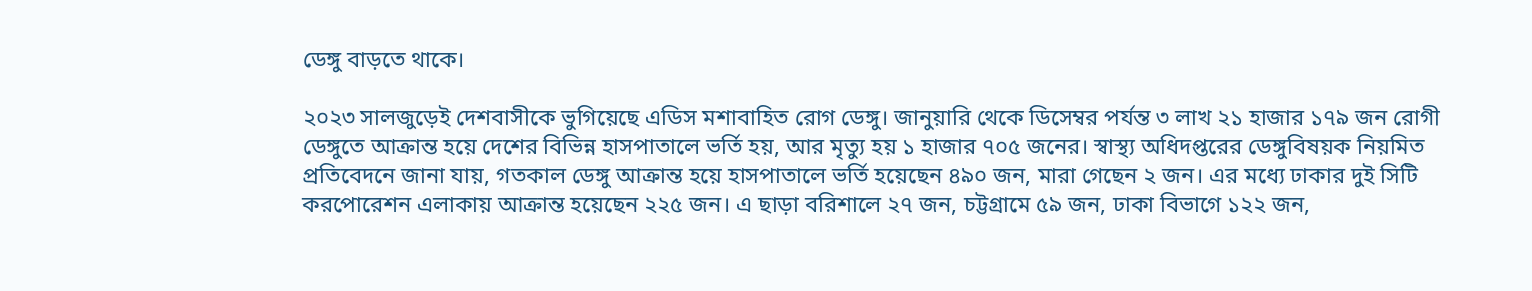ডেঙ্গু বাড়তে থাকে।

২০২৩ সালজুড়েই দেশবাসীকে ভুগিয়েছে এডিস মশাবাহিত রোগ ডেঙ্গু। জানুয়ারি থেকে ডিসেম্বর পর্যন্ত ৩ লাখ ২১ হাজার ১৭৯ জন রোগী ডেঙ্গুতে আক্রান্ত হয়ে দেশের বিভিন্ন হাসপাতালে ভর্তি হয়, আর মৃত্যু হয় ১ হাজার ৭০৫ জনের। স্বাস্থ্য অধিদপ্তরের ডেঙ্গুবিষয়ক নিয়মিত প্রতিবেদনে জানা যায়, গতকাল ডেঙ্গু আক্রান্ত হয়ে হাসপাতালে ভর্তি হয়েছেন ৪৯০ জন, মারা গেছেন ২ জন। এর মধ্যে ঢাকার দুই সিটি করপোরেশন এলাকায় আক্রান্ত হয়েছেন ২২৫ জন। এ ছাড়া বরিশালে ২৭ জন, চট্টগ্রামে ৫৯ জন, ঢাকা বিভাগে ১২২ জন,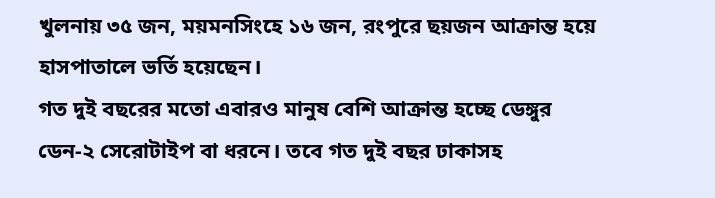খুলনায় ৩৫ জন, ময়মনসিংহে ১৬ জন, রংপুরে ছয়জন আক্রান্ত হয়ে হাসপাতালে ভর্তি হয়েছেন।
গত দুই বছরের মতো এবারও মানুষ বেশি আক্রান্ত হচ্ছে ডেঙ্গুর ডেন-২ সেরোটাইপ বা ধরনে। তবে গত দুই বছর ঢাকাসহ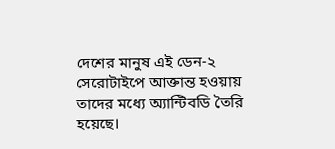দেশের মানুষ এই ডেন-২ সেরোটাইপে আক্তান্ত হওয়ায় তাদের মধ্যে অ্যান্টিবডি তৈরি হয়েছে।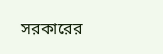সরকারের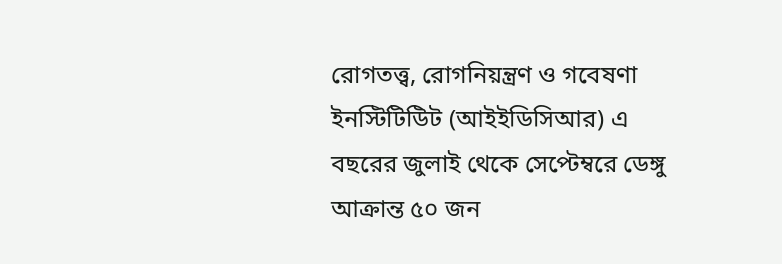রোগতত্ত্ব, রোগনিয়ন্ত্রণ ও গবেষণা ইনস্টিটিউিট (আইইডিসিআর) এ বছরের জুলাই থেকে সেপ্টেম্বরে ডেঙ্গু আক্রান্ত ৫০ জন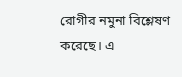রোগীর নমুনা বিশ্লেষণ করেছে। এ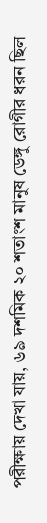পরীক্ষায় দেখা যায়, ৬৯ দশমিক ২০ শতাংশ মানুষ ডেঙ্গু রোগীর ধরন ছিল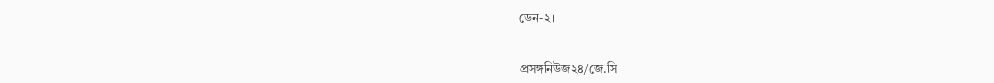ডেন-২।


প্রসঙ্গনিউজ২৪/জে.সি